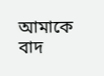আমাকে বাদ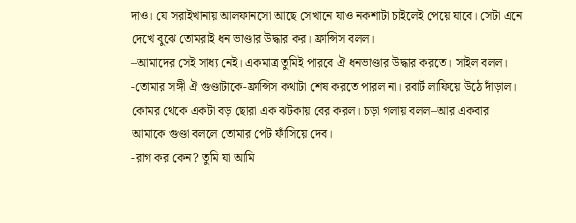দাও। যে সরাইখানায় আলফানসো আছে সেখানে যাও নকশাটা চাইলেই পেয়ে যাবে। সেটা এনে দেখে বুঝে তোমরাই ধন ভাণ্ডার উদ্ধার কর। ফ্রান্সিস বলল।
–আমাদের সেই সাধ্য নেই। একমাত্র তুমিই পারবে ঐ ধনভাণ্ডার উদ্ধার করতে। সাইল বলল।
-তোমার সঙ্গী ঐ গুণ্ডাটাকে-ফ্রান্সিস কথাটা শেষ করতে পারল না। রবার্ট লাফিয়ে উঠে দাঁড়াল। কোমর থেকে একটা বড় ছোরা এক ঝটকায় বের করল। চড়া গলায় বলল–আর একবার আমাকে গুণ্ডা বললে তোমার পেট ফাঁসিয়ে দেব।
-রাগ কর কেন? তুমি যা আমি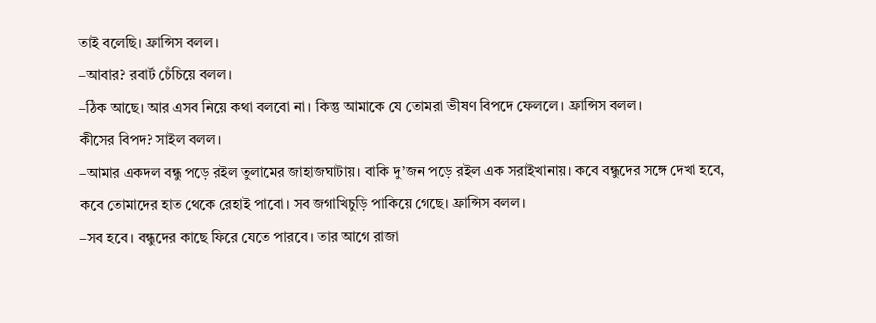তাই বলেছি। ফ্রান্সিস বলল।
–আবার? রবার্ট চেঁচিয়ে বলল।
–ঠিক আছে। আর এসব নিয়ে কথা বলবো না। কিন্তু আমাকে যে তোমরা ভীষণ বিপদে ফেললে। ফ্রান্সিস বলল।
কীসের বিপদ? সাইল বলল।
–আমার একদল বন্ধু পড়ে রইল তুলামের জাহাজঘাটায়। বাকি দু’জন পড়ে রইল এক সরাইখানায়। কবে বন্ধুদের সঙ্গে দেখা হবে, কবে তোমাদের হাত থেকে রেহাই পাবো। সব জগাখিচুড়ি পাকিয়ে গেছে। ফ্রান্সিস বলল।
–সব হবে। বন্ধুদের কাছে ফিরে যেতে পারবে। তার আগে রাজা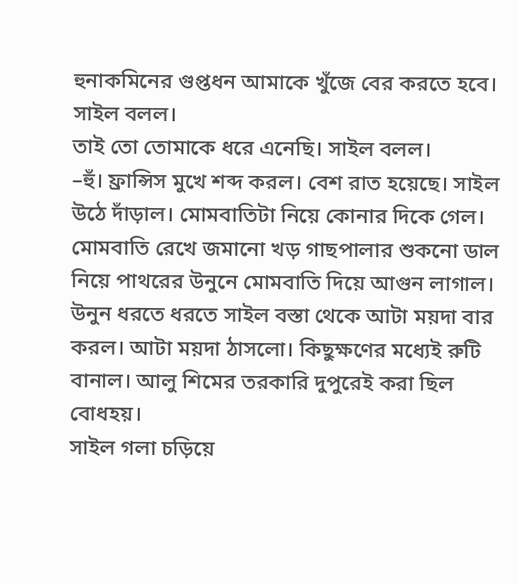হুনাকমিনের গুপ্তধন আমাকে খুঁজে বের করতে হবে। সাইল বলল।
তাই তো তোমাকে ধরে এনেছি। সাইল বলল।
–হুঁ। ফ্রান্সিস মুখে শব্দ করল। বেশ রাত হয়েছে। সাইল উঠে দাঁড়াল। মোমবাতিটা নিয়ে কোনার দিকে গেল। মোমবাতি রেখে জমানো খড় গাছপালার শুকনো ডাল নিয়ে পাথরের উনুনে মোমবাতি দিয়ে আগুন লাগাল। উনুন ধরতে ধরতে সাইল বস্তা থেকে আটা ময়দা বার করল। আটা ময়দা ঠাসলো। কিছুক্ষণের মধ্যেই রুটি বানাল। আলু শিমের তরকারি দুপুরেই করা ছিল বোধহয়।
সাইল গলা চড়িয়ে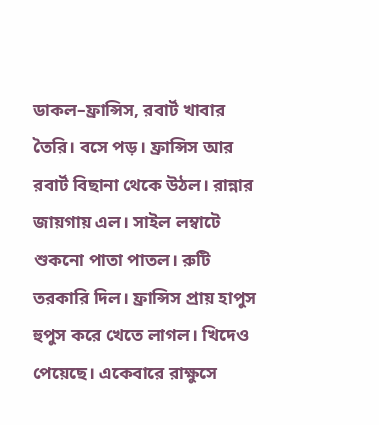ডাকল–ফ্রান্সিস, রবার্ট খাবার তৈরি। বসে পড়। ফ্রান্সিস আর রবার্ট বিছানা থেকে উঠল। রান্নার জায়গায় এল। সাইল লম্বাটে শুকনো পাতা পাতল। রুটি তরকারি দিল। ফ্রান্সিস প্রায় হাপুস হুপুস করে খেতে লাগল। খিদেও পেয়েছে। একেবারে রাক্ষুসে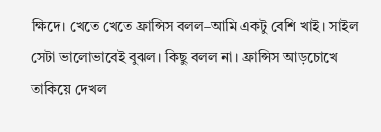ক্ষিদে। খেতে খেতে ফ্রান্সিস বলল–আমি একটু বেশি খাই। সাইল সেটা ভালোভাবেই বুঝল। কিছু বলল না। ফ্রান্সিস আড়চোখে তাকিয়ে দেখল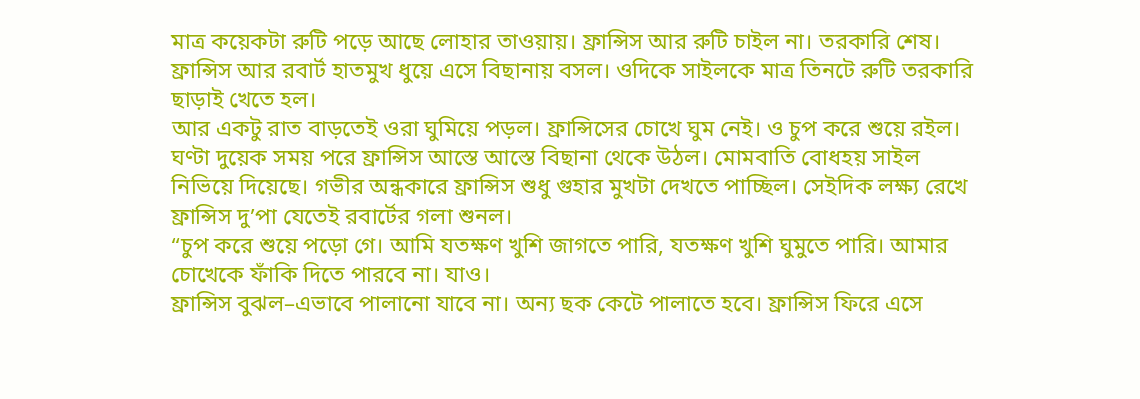মাত্র কয়েকটা রুটি পড়ে আছে লোহার তাওয়ায়। ফ্রান্সিস আর রুটি চাইল না। তরকারি শেষ।
ফ্রান্সিস আর রবার্ট হাতমুখ ধুয়ে এসে বিছানায় বসল। ওদিকে সাইলকে মাত্র তিনটে রুটি তরকারি ছাড়াই খেতে হল।
আর একটু রাত বাড়তেই ওরা ঘুমিয়ে পড়ল। ফ্রান্সিসের চোখে ঘুম নেই। ও চুপ করে শুয়ে রইল। ঘণ্টা দুয়েক সময় পরে ফ্রান্সিস আস্তে আস্তে বিছানা থেকে উঠল। মোমবাতি বোধহয় সাইল নিভিয়ে দিয়েছে। গভীর অন্ধকারে ফ্রান্সিস শুধু গুহার মুখটা দেখতে পাচ্ছিল। সেইদিক লক্ষ্য রেখে ফ্রান্সিস দু’পা যেতেই রবার্টের গলা শুনল।
“চুপ করে শুয়ে পড়ো গে। আমি যতক্ষণ খুশি জাগতে পারি, যতক্ষণ খুশি ঘুমুতে পারি। আমার চোখেকে ফাঁকি দিতে পারবে না। যাও।
ফ্রান্সিস বুঝল–এভাবে পালানো যাবে না। অন্য ছক কেটে পালাতে হবে। ফ্রান্সিস ফিরে এসে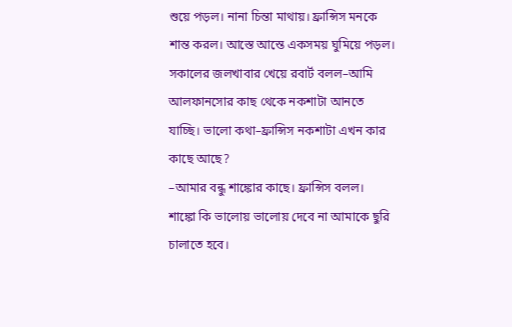শুয়ে পড়ল। নানা চিন্তা মাথায়। ফ্রান্সিস মনকে শান্ত করল। আস্তে আস্তে একসময় ঘুমিয়ে পড়ল।
সকালের জলখাবার খেয়ে রবার্ট বলল–আমি আলফানসোর কাছ থেকে নকশাটা আনতে যাচ্ছি। ভালো কথা–ফ্রান্সিস নকশাটা এখন কার কাছে আছে?
–আমার বন্ধু শাঙ্কোর কাছে। ফ্রান্সিস বলল।
শাঙ্কো কি ভালোয় ভালোয় দেবে না আমাকে ছুরি চালাতে হবে।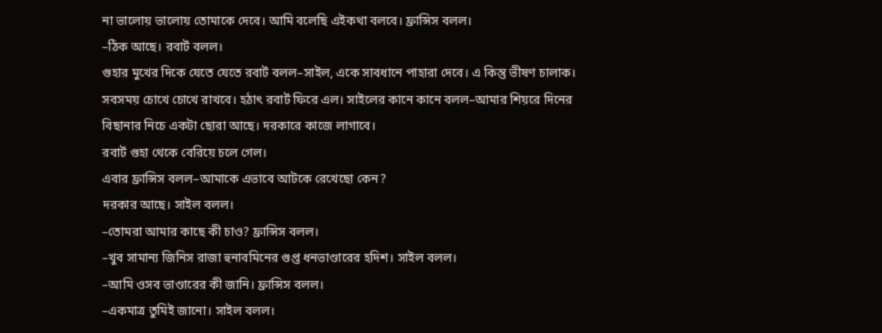না ভালোয় ভালোয় তোমাকে দেবে। আমি বলেছি এইকথা বলবে। ফ্রান্সিস বলল।
–ঠিক আছে। রবার্ট বলল।
গুহার মুখের দিকে যেতে যেতে রবার্ট বলল–সাইল, একে সাবধানে পাহারা দেবে। এ কিন্তু ভীষণ চালাক। সবসময় চোখে চোখে রাখবে। হঠাৎ রবার্ট ফিরে এল। সাইলের কানে কানে বলল–আমার শিয়রে দিনের বিছানার নিচে একটা ছোরা আছে। দরকারে কাজে লাগাবে।
রবার্ট গুহা থেকে বেরিয়ে চলে গেল।
এবার ফ্রান্সিস বলল–আমাকে এভাবে আটকে রেখেছো কেন?
দরকার আছে। সাইল বলল।
–তোমরা আমার কাছে কী চাও? ফ্রান্সিস বলল।
–খুব সামান্য জিনিস রাজা হুনাবমিনের গুপ্ত ধনভাণ্ডারের হদিশ। সাইল বলল।
–আমি ওসব ভাণ্ডারের কী জানি। ফ্রান্সিস বলল।
–একমাত্র তুমিই জানো। সাইল বলল।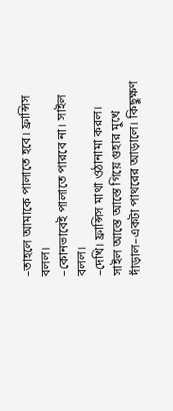–তাহলে আমাকে পালাতে হবে। ফ্রান্সিস বলল।
–কোনভাবেই পালাতে পারবে না। সাইল বলল।
–দেখি। ফ্রান্সিস মাথা ওঠানামা করল।
সাইল আস্তে আস্তে গিয়ে গুহার মুখে দাঁড়াল–একটা পাথরের আড়ালে। কিছুক্ষণ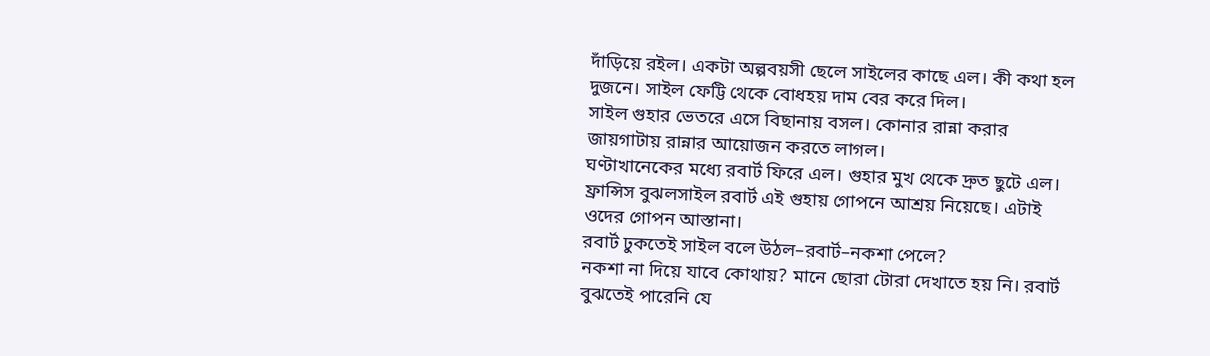দাঁড়িয়ে রইল। একটা অল্পবয়সী ছেলে সাইলের কাছে এল। কী কথা হল দুজনে। সাইল ফেট্টি থেকে বোধহয় দাম বের করে দিল।
সাইল গুহার ভেতরে এসে বিছানায় বসল। কোনার রান্না করার জায়গাটায় রান্নার আয়োজন করতে লাগল।
ঘণ্টাখানেকের মধ্যে রবার্ট ফিরে এল। গুহার মুখ থেকে দ্রুত ছুটে এল। ফ্রান্সিস বুঝলসাইল রবার্ট এই গুহায় গোপনে আশ্রয় নিয়েছে। এটাই ওদের গোপন আস্তানা।
রবার্ট ঢুকতেই সাইল বলে উঠল–রবার্ট–নকশা পেলে?
নকশা না দিয়ে যাবে কোথায়? মানে ছোরা টোরা দেখাতে হয় নি। রবার্ট বুঝতেই পারেনি যে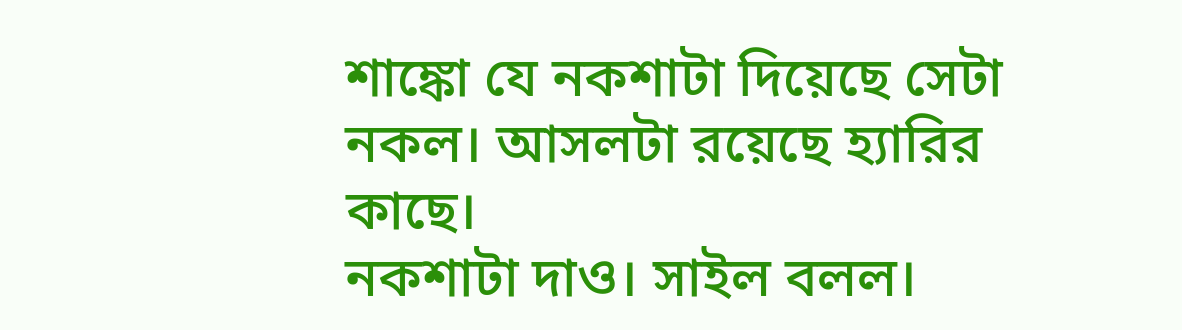শাঙ্কো যে নকশাটা দিয়েছে সেটা নকল। আসলটা রয়েছে হ্যারির কাছে।
নকশাটা দাও। সাইল বলল।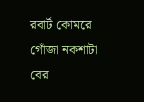রবার্ট কোমরে গোঁজা নকশাটা বের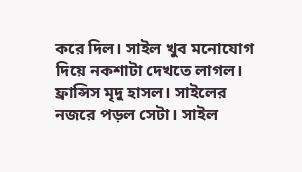করে দিল। সাইল খুব মনোযোগ দিয়ে নকশাটা দেখতে লাগল। ফ্রান্সিস মৃদু হাসল। সাইলের নজরে পড়ল সেটা। সাইল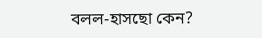বলল-হাসছো কেন?